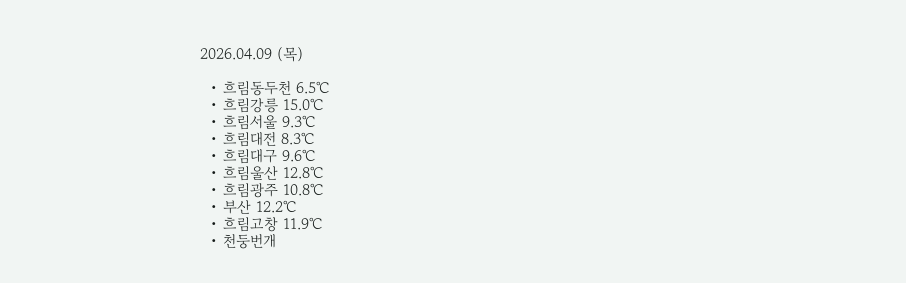2026.04.09 (목)

  • 흐림동두천 6.5℃
  • 흐림강릉 15.0℃
  • 흐림서울 9.3℃
  • 흐림대전 8.3℃
  • 흐림대구 9.6℃
  • 흐림울산 12.8℃
  • 흐림광주 10.8℃
  • 부산 12.2℃
  • 흐림고창 11.9℃
  • 천둥번개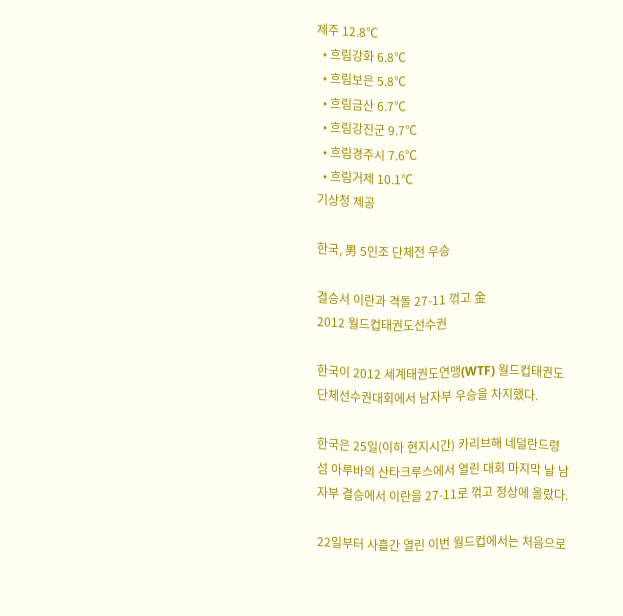제주 12.8℃
  • 흐림강화 6.8℃
  • 흐림보은 5.8℃
  • 흐림금산 6.7℃
  • 흐림강진군 9.7℃
  • 흐림경주시 7.6℃
  • 흐림거제 10.1℃
기상청 제공

한국, 男 5인조 단체전 우승

결승서 이란과 격돌 27-11 꺾고 金
2012 월드컵태권도선수권

한국이 2012 세계태권도연맹(WTF) 월드컵태권도단체선수권대회에서 남자부 우승을 차지했다.

한국은 25일(이하 현지시간) 카리브해 네덜란드령 섬 아루바의 산타크루스에서 열린 대회 마지막 날 남자부 결승에서 이란을 27-11로 꺾고 정상에 올랐다.

22일부터 사흘간 열린 이번 월드컵에서는 처음으로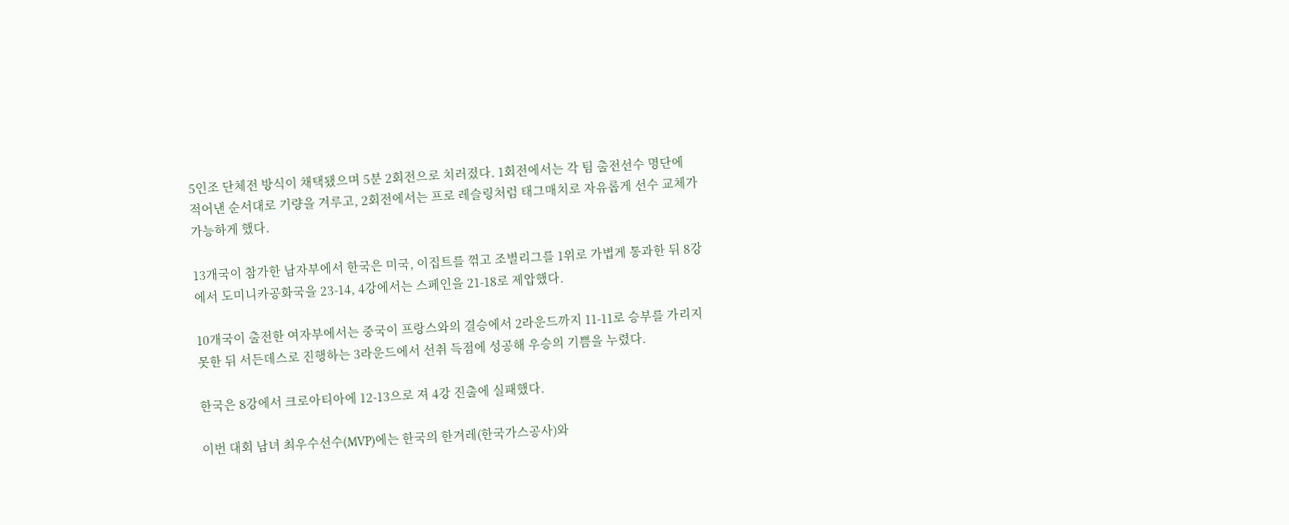5인조 단체전 방식이 채택됐으며 5분 2회전으로 치러졌다. 1회전에서는 각 팀 출전선수 명단에 적어낸 순서대로 기량을 겨루고, 2회전에서는 프로 레슬링처럼 태그매치로 자유롭게 선수 교체가 가능하게 했다.

13개국이 참가한 남자부에서 한국은 미국, 이집트를 꺾고 조별리그를 1위로 가볍게 통과한 뒤 8강에서 도미니카공화국을 23-14, 4강에서는 스페인을 21-18로 제압했다.

10개국이 출전한 여자부에서는 중국이 프랑스와의 결승에서 2라운드까지 11-11로 승부를 가리지 못한 뒤 서든데스로 진행하는 3라운드에서 선취 득점에 성공해 우승의 기쁨을 누렸다.

한국은 8강에서 크로아티아에 12-13으로 져 4강 진출에 실패했다.

이번 대회 남녀 최우수선수(MVP)에는 한국의 한겨레(한국가스공사)와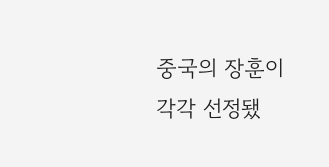중국의 장훈이 각각 선정됐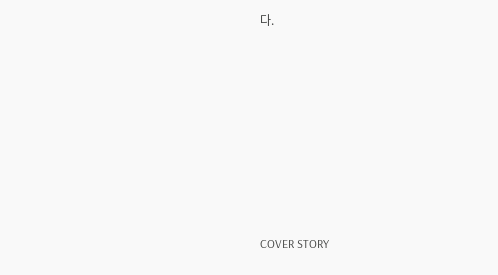다.








COVER STORY